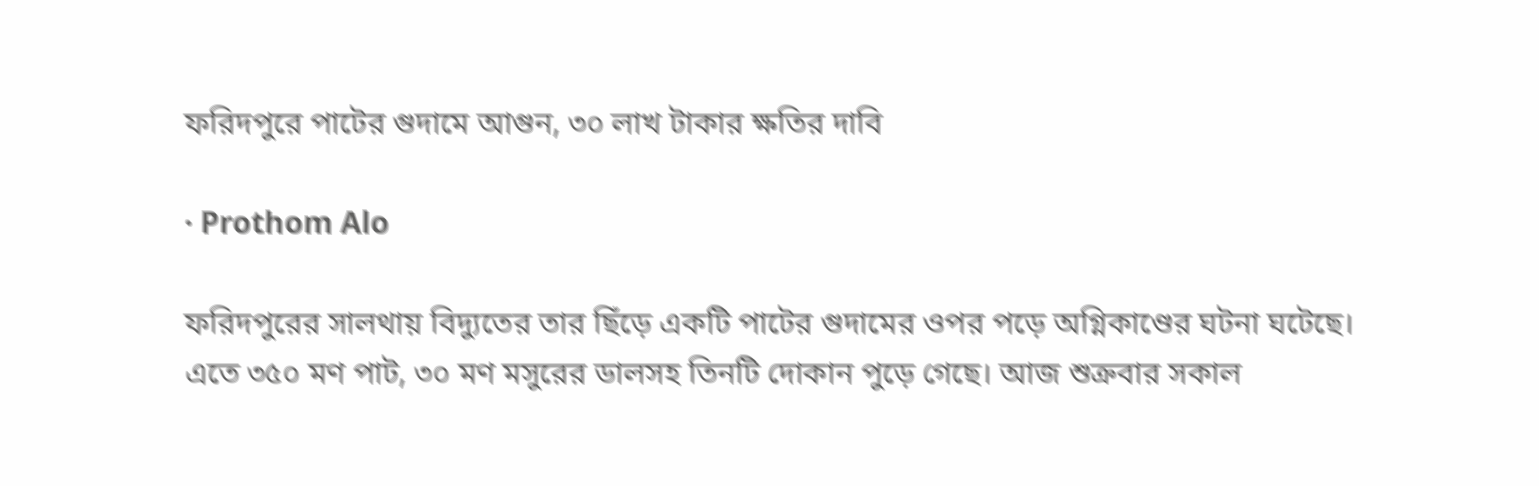ফরিদপুরে পাটের গুদামে আগুন, ৩০ লাখ টাকার ক্ষতির দাবি

· Prothom Alo

ফরিদপুরের সালথায় বিদ্যুতের তার ছিঁড়ে একটি পাটের গুদামের ওপর পড়ে অগ্নিকাণ্ডের ঘটনা ঘটেছে। এতে ৩৫০ মণ পাট, ৩০ মণ মসুরের ডালসহ তিনটি দোকান পুড়ে গেছে। আজ শুক্রবার সকাল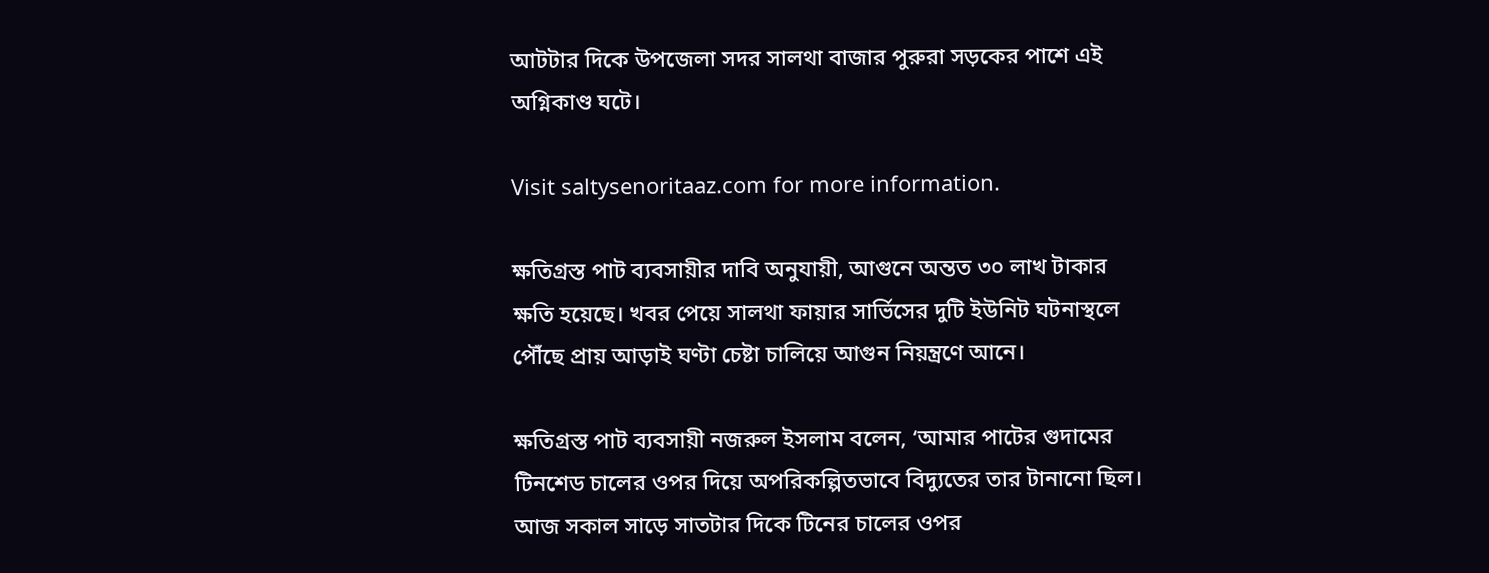আটটার দিকে উপজেলা সদর সালথা বাজার পুরুরা সড়কের পাশে এই অগ্নিকাণ্ড ঘটে।

Visit saltysenoritaaz.com for more information.

ক্ষতিগ্রস্ত পাট ব্যবসায়ীর দাবি অনুযায়ী, আগুনে অন্তত ৩০ লাখ টাকার ক্ষতি হয়েছে। খবর পেয়ে সালথা ফায়ার সার্ভিসের দুটি ইউনিট ঘটনাস্থলে পৌঁছে প্রায় আড়াই ঘণ্টা চেষ্টা চালিয়ে আগুন নিয়ন্ত্রণে আনে।

ক্ষতিগ্রস্ত পাট ব্যবসায়ী নজরুল ইসলাম বলেন, ‘আমার পাটের গুদামের টিনশেড চালের ওপর দিয়ে অপরিকল্পিতভাবে বিদ্যুতের তার টানানো ছিল। আজ সকাল সাড়ে সাতটার দিকে টিনের চালের ওপর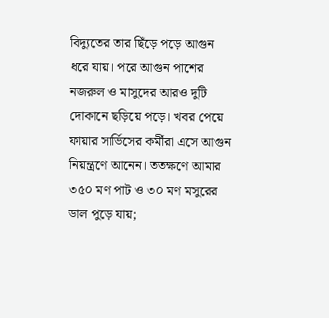বিদ্যুতের তার ছিঁড়ে পড়ে আগুন ধরে যায়। পরে আগুন পাশের নজরুল ও মাসুদের আরও দুটি দোকানে ছড়িয়ে পড়ে। খবর পেয়ে ফায়ার সার্ভিসের কর্মীরা এসে আগুন নিয়ন্ত্রণে আনেন। ততক্ষণে আমার ৩৫০ মণ পাট ও ৩০ মণ মসুরের ডাল পুড়ে যায়;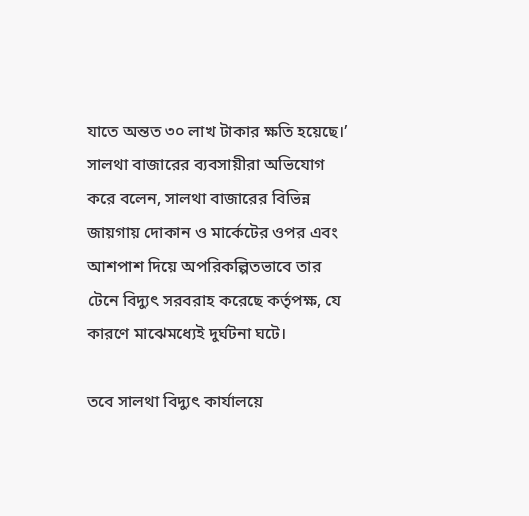যাতে অন্তত ৩০ লাখ টাকার ক্ষতি হয়েছে।’
সালথা বাজারের ব্যবসায়ীরা অভিযোগ করে বলেন, সালথা বাজারের বিভিন্ন জায়গায় দোকান ও মার্কেটের ওপর এবং আশপাশ দিয়ে অপরিকল্পিতভাবে তার টেনে বিদ্যুৎ সরবরাহ করেছে কর্তৃপক্ষ, যে কারণে মাঝেমধ্যেই দুর্ঘটনা ঘটে।

তবে সালথা বিদ্যুৎ কার্যালয়ে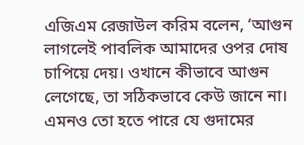এজিএম রেজাউল করিম বলেন, ‘আগুন লাগলেই পাবলিক আমাদের ওপর দোষ চাপিয়ে দেয়। ওখানে কীভাবে আগুন লেগেছে, তা সঠিকভাবে কেউ জানে না। এমনও তো হতে পারে যে গুদামের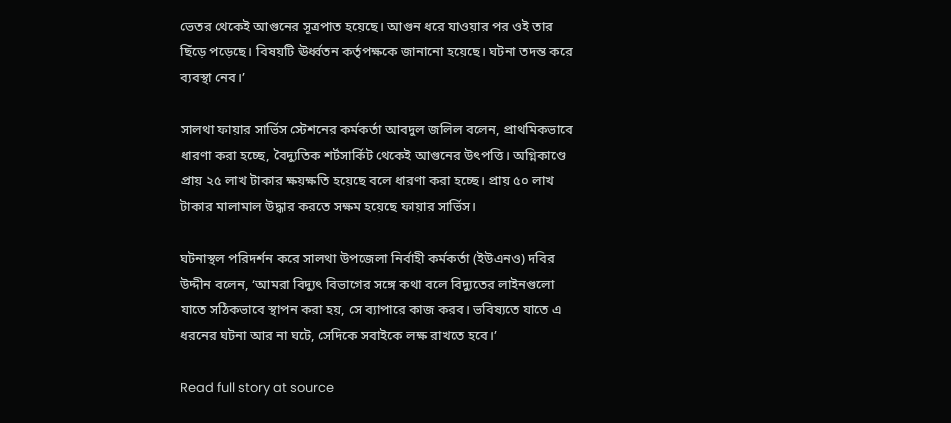ভেতর থেকেই আগুনের সূত্রপাত হয়েছে। আগুন ধরে যাওয়ার পর ওই তার ছিঁড়ে পড়েছে। বিষয়টি ঊর্ধ্বতন কর্তৃপক্ষকে জানানো হয়েছে। ঘটনা তদন্ত করে ব্যবস্থা নেব।’

সালথা ফায়ার সার্ভিস স্টেশনের কর্মকর্তা আবদুল জলিল বলেন, প্রাথমিকভাবে ধারণা করা হচ্ছে, বৈদ্যুতিক শর্টসার্কিট থেকেই আগুনের উৎপত্তি। অগ্নিকাণ্ডে প্রায় ২৫ লাখ টাকার ক্ষয়ক্ষতি হয়েছে বলে ধারণা করা হচ্ছে। প্রায় ৫০ লাখ টাকার মালামাল উদ্ধার করতে সক্ষম হয়েছে ফায়ার সার্ভিস।

ঘটনাস্থল পরিদর্শন করে সালথা উপজেলা নির্বাহী কর্মকর্তা (ইউএনও) দবির উদ্দীন বলেন, ‘আমরা বিদ্যুৎ বিভাগের সঙ্গে কথা বলে বিদ্যুতের লাইনগুলো যাতে সঠিকভাবে স্থাপন করা হয়, সে ব্যাপারে কাজ করব। ভবিষ্যতে যাতে এ ধরনের ঘটনা আর না ঘটে, সেদিকে সবাইকে লক্ষ রাখতে হবে।’

Read full story at source